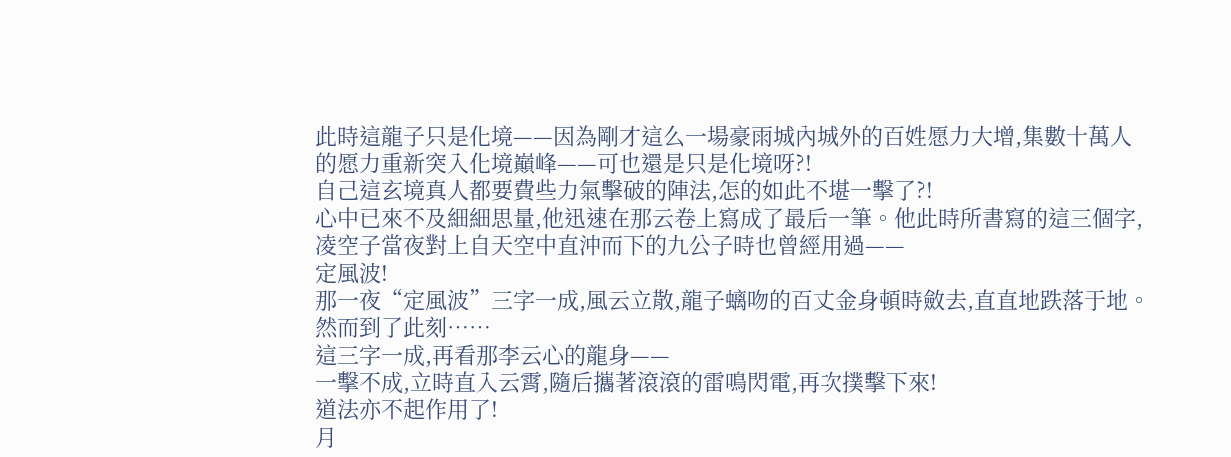此時這龍子只是化境——因為剛才這么一場豪雨城內城外的百姓愿力大增,集數十萬人的愿力重新突入化境巔峰——可也還是只是化境呀?!
自己這玄境真人都要費些力氣擊破的陣法,怎的如此不堪一擊了?!
心中已來不及細細思量,他迅速在那云卷上寫成了最后一筆。他此時所書寫的這三個字,凌空子當夜對上自天空中直沖而下的九公子時也曾經用過——
定風波!
那一夜“定風波”三字一成,風云立散,龍子螭吻的百丈金身頓時斂去,直直地跌落于地。
然而到了此刻……
這三字一成,再看那李云心的龍身——
一擊不成,立時直入云霄,隨后攜著滾滾的雷鳴閃電,再次撲擊下來!
道法亦不起作用了!
月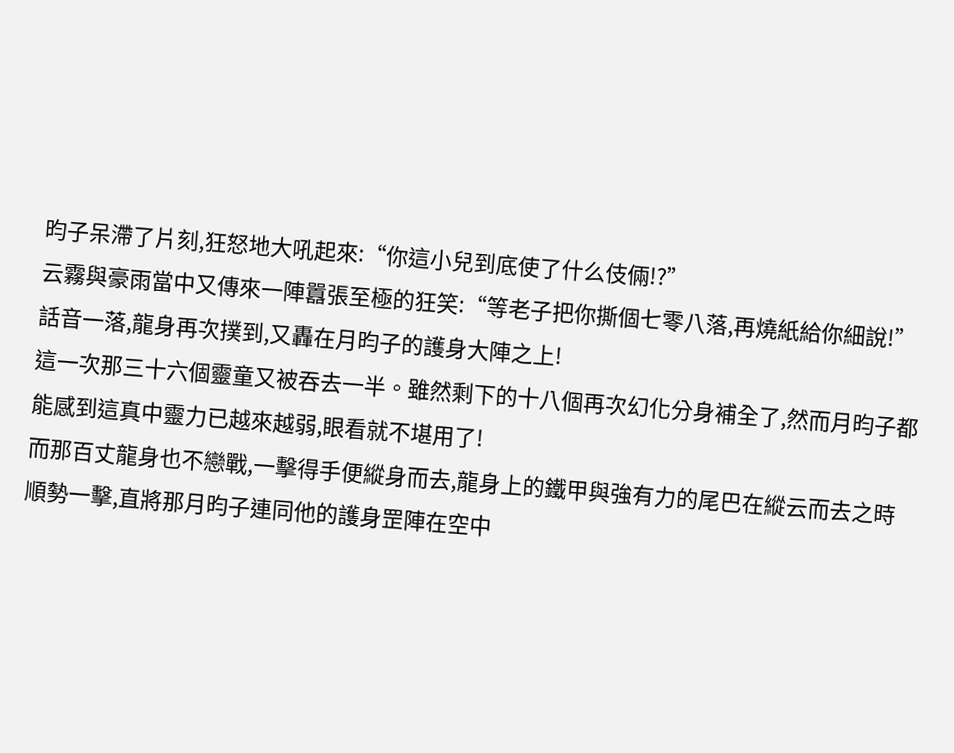昀子呆滯了片刻,狂怒地大吼起來:“你這小兒到底使了什么伎倆!?”
云霧與豪雨當中又傳來一陣囂張至極的狂笑:“等老子把你撕個七零八落,再燒紙給你細說!”
話音一落,龍身再次撲到,又轟在月昀子的護身大陣之上!
這一次那三十六個靈童又被吞去一半。雖然剩下的十八個再次幻化分身補全了,然而月昀子都能感到這真中靈力已越來越弱,眼看就不堪用了!
而那百丈龍身也不戀戰,一擊得手便縱身而去,龍身上的鐵甲與強有力的尾巴在縱云而去之時順勢一擊,直將那月昀子連同他的護身罡陣在空中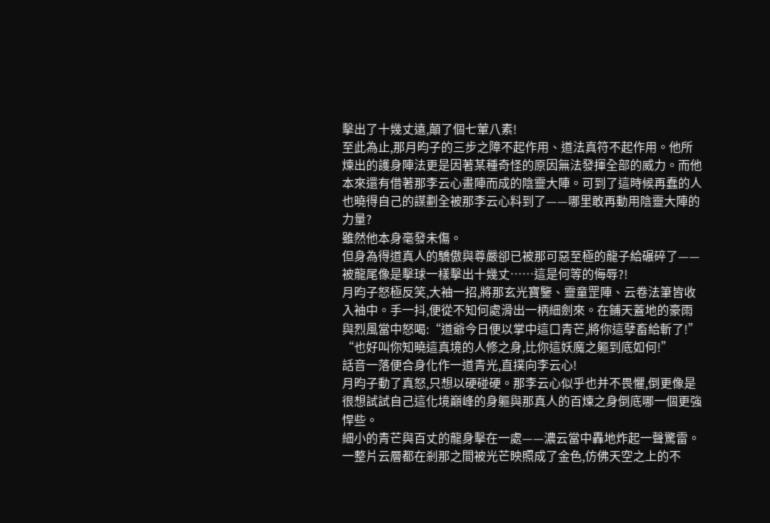擊出了十幾丈遠,顛了個七葷八素!
至此為止,那月昀子的三步之障不起作用、道法真符不起作用。他所煉出的護身陣法更是因著某種奇怪的原因無法發揮全部的威力。而他本來還有借著那李云心畫陣而成的陰靈大陣。可到了這時候再蠢的人也曉得自己的謀劃全被那李云心料到了——哪里敢再動用陰靈大陣的力量?
雖然他本身毫發未傷。
但身為得道真人的驕傲與尊嚴卻已被那可惡至極的龍子給碾碎了——被龍尾像是擊球一樣擊出十幾丈……這是何等的侮辱?!
月昀子怒極反笑,大袖一招,將那玄光寶鑒、靈童罡陣、云卷法筆皆收入袖中。手一抖,便從不知何處滑出一柄細劍來。在鋪天蓋地的豪雨與烈風當中怒喝:“道爺今日便以掌中這口青芒,將你這孽畜給斬了!”
“也好叫你知曉這真境的人修之身,比你這妖魔之軀到底如何!”
話音一落便合身化作一道青光,直撲向李云心!
月昀子動了真怒,只想以硬碰硬。那李云心似乎也并不畏懼,倒更像是很想試試自己這化境巔峰的身軀與那真人的百煉之身倒底哪一個更強悍些。
細小的青芒與百丈的龍身擊在一處——濃云當中轟地炸起一聲驚雷。一整片云層都在剎那之間被光芒映照成了金色,仿佛天空之上的不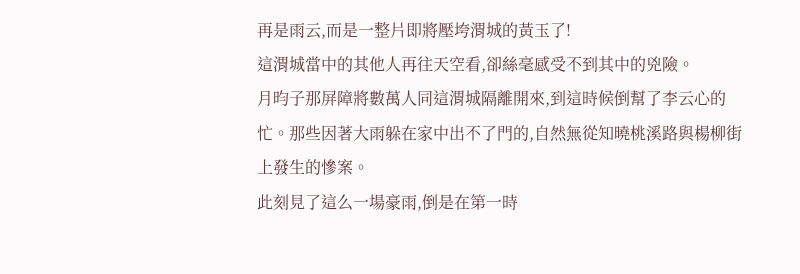再是雨云,而是一整片即將壓垮渭城的黃玉了!
這渭城當中的其他人再往天空看,卻絲毫感受不到其中的兇險。
月昀子那屏障將數萬人同這渭城隔離開來,到這時候倒幫了李云心的忙。那些因著大雨躲在家中出不了門的,自然無從知曉桃溪路與楊柳街上發生的慘案。
此刻見了這么一場豪雨,倒是在第一時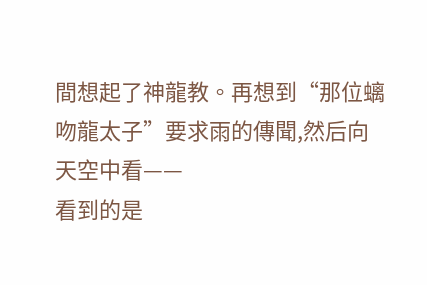間想起了神龍教。再想到“那位螭吻龍太子”要求雨的傳聞,然后向天空中看——
看到的是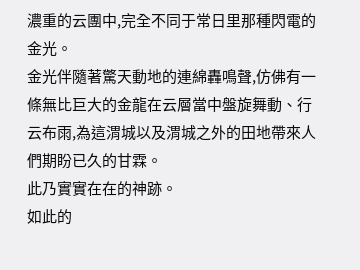濃重的云團中,完全不同于常日里那種閃電的金光。
金光伴隨著驚天動地的連綿轟鳴聲,仿佛有一條無比巨大的金龍在云層當中盤旋舞動、行云布雨,為這渭城以及渭城之外的田地帶來人們期盼已久的甘霖。
此乃實實在在的神跡。
如此的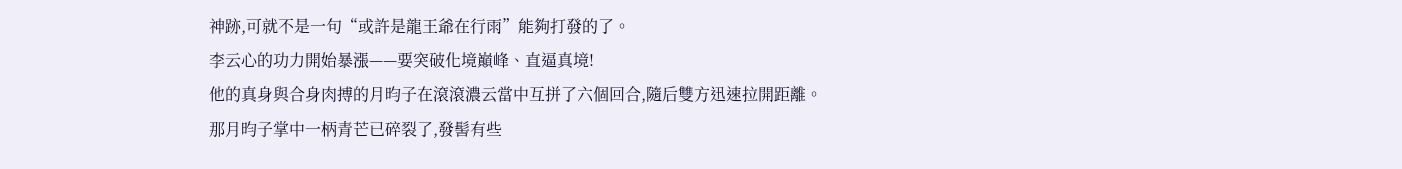神跡,可就不是一句“或許是龍王爺在行雨”能夠打發的了。
李云心的功力開始暴漲——要突破化境巔峰、直逼真境!
他的真身與合身肉搏的月昀子在滾滾濃云當中互拼了六個回合,隨后雙方迅速拉開距離。
那月昀子掌中一柄青芒已碎裂了,發髻有些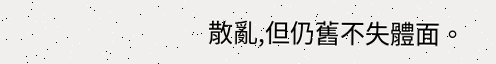散亂,但仍舊不失體面。